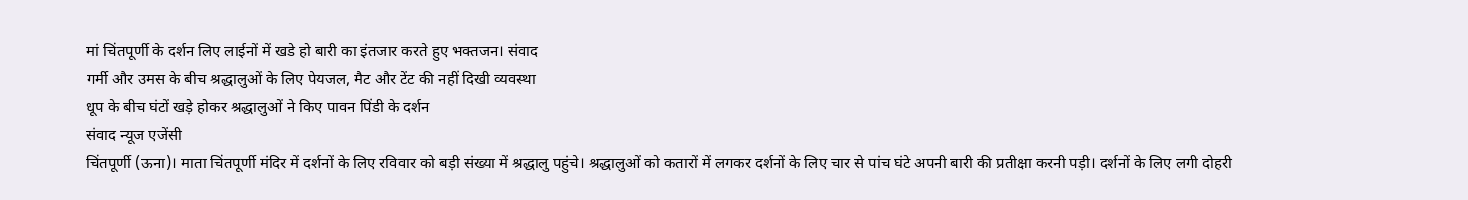मां चिंतपूर्णी के दर्शन लिए लाईनों में खडे हो बारी का इंतजार करते हुए भक्तजन। संवाद
गर्मी और उमस के बीच श्रद्धालुओं के लिए पेयजल, मैट और टेंट की नहीं दिखी व्यवस्था
धूप के बीच घंटों खड़े होकर श्रद्धालुओं ने किए पावन पिंडी के दर्शन
संवाद न्यूज एजेंसी
चिंतपूर्णी (ऊना)। माता चिंतपूर्णी मंदिर में दर्शनों के लिए रविवार को बड़ी संख्या में श्रद्धालु पहुंचे। श्रद्धालुओं को कतारों में लगकर दर्शनों के लिए चार से पांच घंटे अपनी बारी की प्रतीक्षा करनी पड़ी। दर्शनों के लिए लगी दोहरी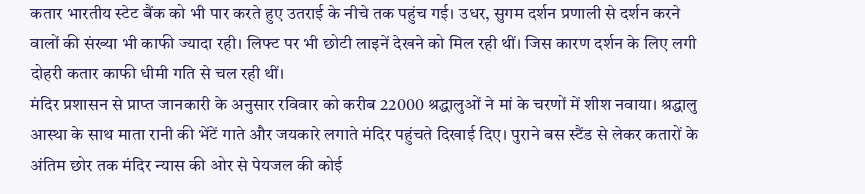कतार भारतीय स्टेट बैंक को भी पार करते हुए उतराई के नीचे तक पहुंच गई। उधर, सुगम दर्शन प्रणाली से दर्शन करने वालों की संख्या भी काफी ज्यादा रही। लिफ्ट पर भी छोटी लाइनें देखने को मिल रही थीं। जिस कारण दर्शन के लिए लगी दोहरी कतार काफी धीमी गति से चल रही थीं।
मंदिर प्रशासन से प्राप्त जानकारी के अनुसार रविवार को करीब 22000 श्रद्धालुओं ने मां के चरणों में शीश नवाया। श्रद्धालु आस्था के साथ माता रानी की भेंटें गाते और जयकारे लगाते मंदिर पहुंचते दिखाई दिए। पुराने बस स्टैंड से लेकर कतारों के अंतिम छोर तक मंदिर न्यास की ओर से पेयजल की कोई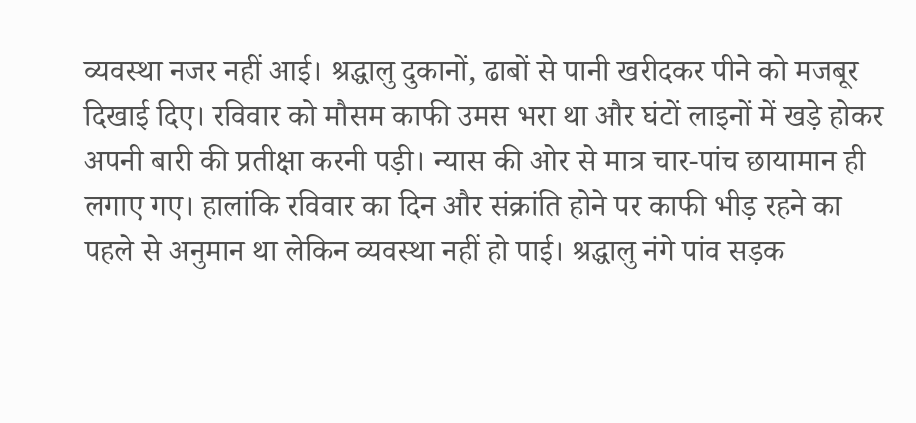व्यवस्था नजर नहीं आई। श्रद्धालु दुकानों, ढाबों से पानी खरीदकर पीने को मजबूर दिखाई दिए। रविवार को मौसम काफी उमस भरा था और घंटों लाइनों में खड़े होकर अपनी बारी की प्रतीक्षा करनी पड़ी। न्यास की ओर से मात्र चार-पांच छायामान ही लगाए गए। हालांकि रविवार का दिन और संक्रांति होने पर काफी भीड़ रहने का पहले से अनुमान था लेकिन व्यवस्था नहीं हो पाई। श्रद्धालु नंगे पांव सड़क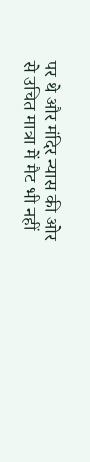पर थे और मंदिर न्यास की ओर से उचित मात्रा में मैट भी नहीं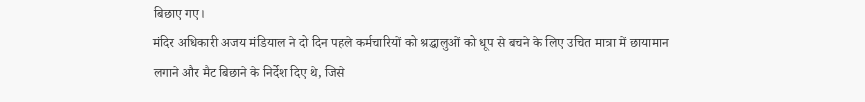बिछाए गए।
मंदिर अधिकारी अजय मंडियाल ने दो दिन पहले कर्मचारियों को श्रद्धालुओं को धूप से बचने के लिए उचित मात्रा में छायामान लगाने और मैट बिछाने के निर्देश दिए थे, जिसे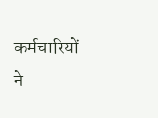कर्मचारियों ने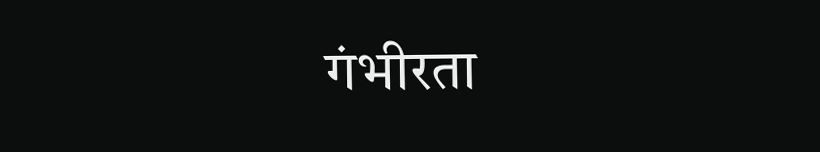गंभीरता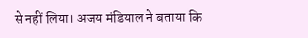से नहीं लिया। अजय मंडियाल ने बताया कि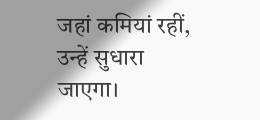जहां कमियां रहीं, उन्हें सुधारा जाएगा।